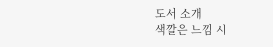도서 소개
색깔은 느낌 시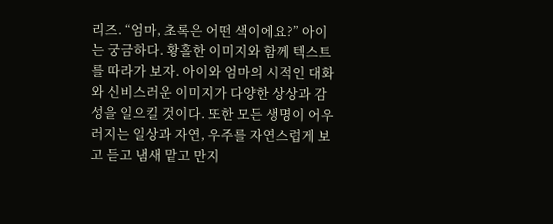리즈. “엄마, 초록은 어떤 색이에요?” 아이는 궁금하다. 황홀한 이미지와 함께 텍스트를 따라가 보자. 아이와 엄마의 시적인 대화와 신비스러운 이미지가 다양한 상상과 감성을 일으킬 것이다. 또한 모든 생명이 어우러지는 일상과 자연, 우주를 자연스럽게 보고 듣고 냄새 맡고 만지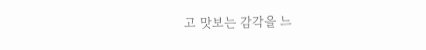고 맛보는 감각을 느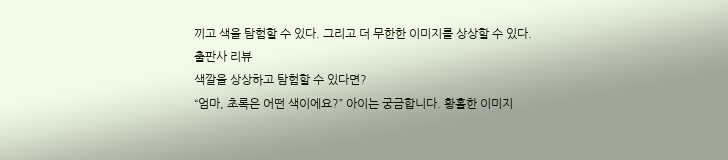끼고 색을 탐험할 수 있다. 그리고 더 무한한 이미지를 상상할 수 있다.
출판사 리뷰
색깔을 상상하고 탐험할 수 있다면?
“엄마, 초록은 어떤 색이에요?” 아이는 궁금합니다. 황홀한 이미지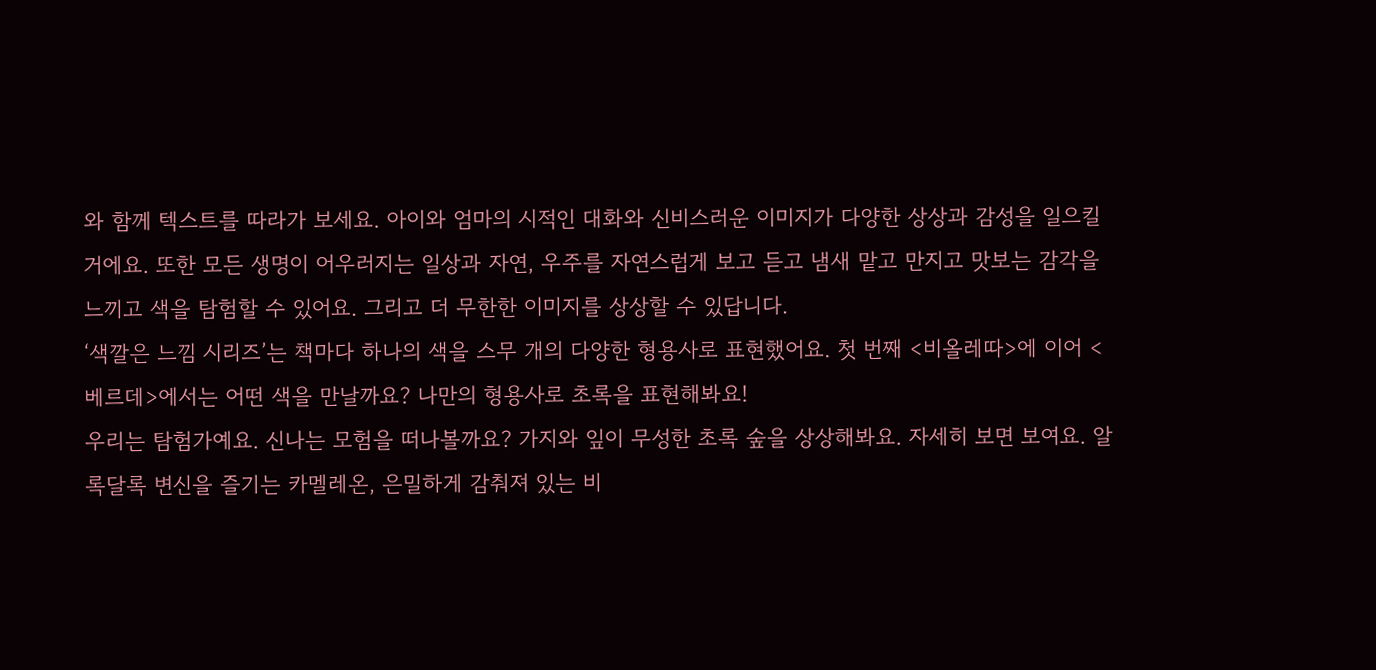와 함께 텍스트를 따라가 보세요. 아이와 엄마의 시적인 대화와 신비스러운 이미지가 다양한 상상과 감성을 일으킬 거에요. 또한 모든 생명이 어우러지는 일상과 자연, 우주를 자연스럽게 보고 듣고 냄새 맡고 만지고 맛보는 감각을 느끼고 색을 탐험할 수 있어요. 그리고 더 무한한 이미지를 상상할 수 있답니다.
‘색깔은 느낌 시리즈’는 책마다 하나의 색을 스무 개의 다양한 형용사로 표현했어요. 첫 번째 <비올레따>에 이어 <베르데>에서는 어떤 색을 만날까요? 나만의 형용사로 초록을 표현해봐요!
우리는 탐험가예요. 신나는 모험을 떠나볼까요? 가지와 잎이 무성한 초록 숲을 상상해봐요. 자세히 보면 보여요. 알록달록 변신을 즐기는 카멜레온, 은밀하게 감춰져 있는 비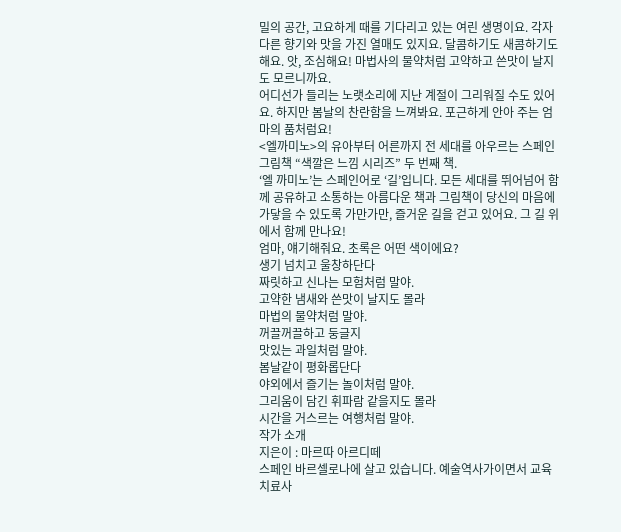밀의 공간, 고요하게 때를 기다리고 있는 여린 생명이요. 각자 다른 향기와 맛을 가진 열매도 있지요. 달콤하기도 새콤하기도 해요. 앗, 조심해요! 마법사의 물약처럼 고약하고 쓴맛이 날지도 모르니까요.
어디선가 들리는 노랫소리에 지난 계절이 그리워질 수도 있어요. 하지만 봄날의 찬란함을 느껴봐요. 포근하게 안아 주는 엄마의 품처럼요!
<엘까미노>의 유아부터 어른까지 전 세대를 아우르는 스페인 그림책 “색깔은 느낌 시리즈” 두 번째 책.
‘엘 까미노’는 스페인어로 ‘길’입니다. 모든 세대를 뛰어넘어 함께 공유하고 소통하는 아름다운 책과 그림책이 당신의 마음에 가닿을 수 있도록 가만가만, 즐거운 길을 걷고 있어요. 그 길 위에서 함께 만나요!
엄마, 얘기해줘요. 초록은 어떤 색이에요?
생기 넘치고 울창하단다
짜릿하고 신나는 모험처럼 말야.
고약한 냄새와 쓴맛이 날지도 몰라
마법의 물약처럼 말야.
꺼끌꺼끌하고 둥글지
맛있는 과일처럼 말야.
봄날같이 평화롭단다
야외에서 즐기는 놀이처럼 말야.
그리움이 담긴 휘파람 같을지도 몰라
시간을 거스르는 여행처럼 말야.
작가 소개
지은이 : 마르따 아르디떼
스페인 바르셀로나에 살고 있습니다. 예술역사가이면서 교육치료사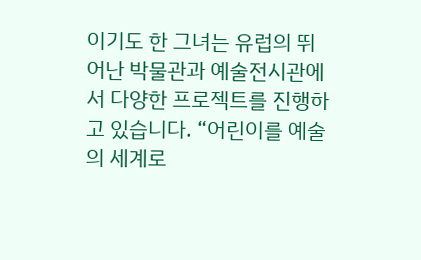이기도 한 그녀는 유럽의 뛰어난 박물관과 예술전시관에서 다양한 프로젝트를 진행하고 있습니다. “어린이를 예술의 세계로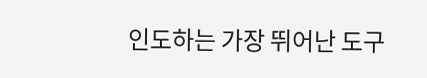인도하는 가장 뛰어난 도구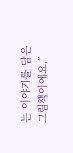는 이야기를 담은 그림책이에요.”